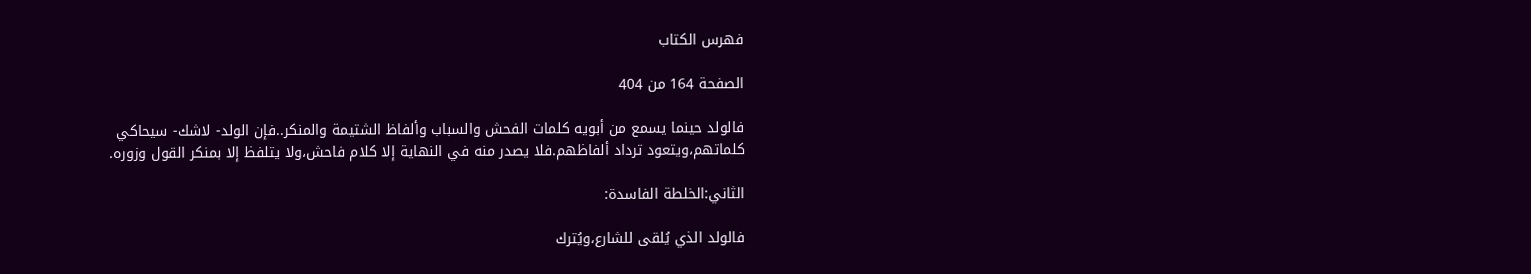فهرس الكتاب

الصفحة 164 من 404

فالولد حينما يسمع من أبويه كلمات الفحش والسباب وألفاظ الشتيمة والمنكر..فإن الولد- لاشك- سيحاكي كلماتهم،ويتعود ترداد ألفاظهم.فلا يصدر منه في النهاية إلا كلام فاحش،ولا يتلفظ إلا بمنكر القول وزوره.

الثاني:الخلطة الفاسدة:

فالولد الذي يُلقى للشارع،ويُترك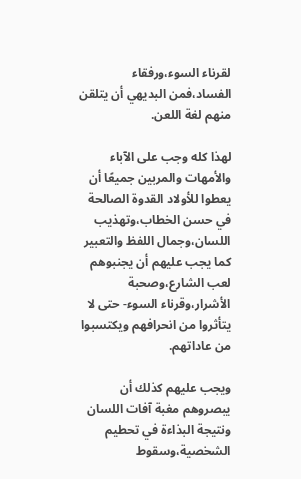لقرناء السوء،ورفقاء الفساد،فمن البديهي أن يتلقن منهم لغة اللعن.

لهذا كله وجب على الآباء والأمهات والمربين جميعًا أن يعطوا للأولاد القدوة الصالحة في حسن الخطاب،وتهذيب اللسان،وجمال اللفظ والتعبير كما يجب عليهم أن يجنبوهم لعب الشارع،وصحبة الأشرار،وقرناء السوء- حتى لا يتأثروا من انحرافهم ويكتسبوا من عاداتهم.

ويجب عليهم كذلك أن يبصروهم مغبة آفات اللسان ونتيجة البذاءة في تحطيم الشخصية،وسقوط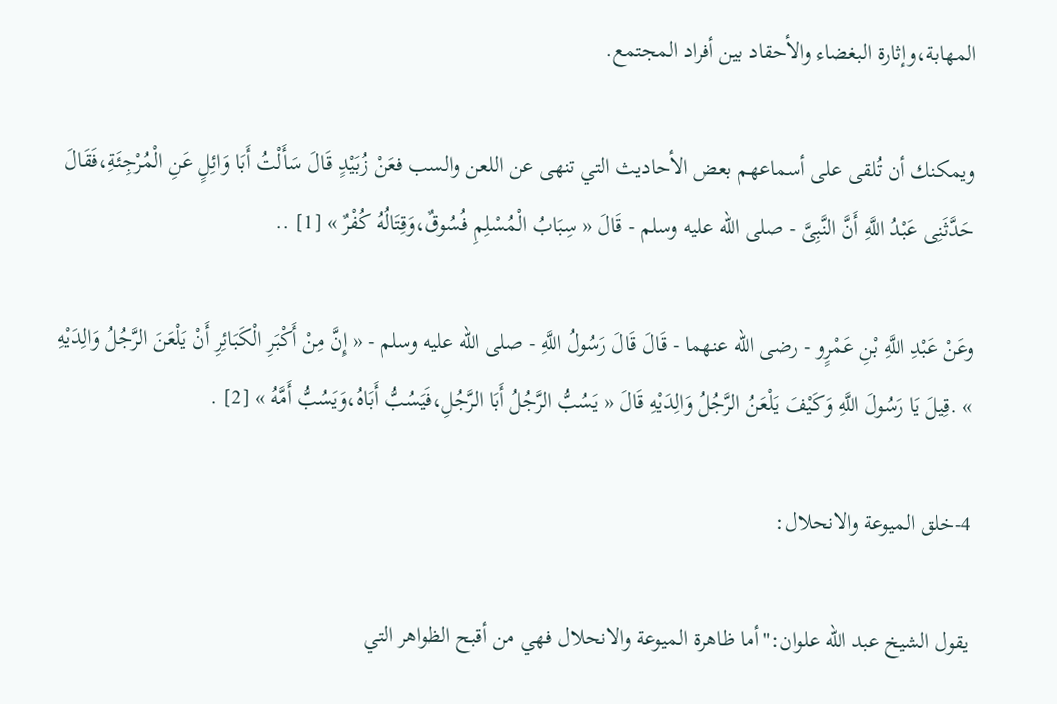المهابة،وإثارة البغضاء والأحقاد بين أفراد المجتمع.

ويمكنك أن تُلقى على أسماعهم بعض الأحاديث التي تنهى عن اللعن والسب فعَنْ زُبَيْدٍ قَالَ سَأَلْتُ أَبَا وَائِلٍ عَنِ الْمُرْجِئَةِ،فَقَالَ حَدَّثَنِى عَبْدُ اللَّهِ أَنَّ النَّبِىَّ - صلى الله عليه وسلم - قَالَ « سِبَابُ الْمُسْلِمِ فُسُوقٌ،وَقِتَالُهُ كُفْرٌ » [1] ..

وعَنْ عَبْدِ اللَّهِ بْنِ عَمْرٍو - رضى الله عنهما - قَالَ قَالَ رَسُولُ اللَّهِ - صلى الله عليه وسلم - « إِنَّ مِنْ أَكْبَرِ الْكَبَائِرِ أَنْ يَلْعَنَ الرَّجُلُ وَالِدَيْهِ » .قِيلَ يَا رَسُولَ اللَّهِ وَكَيْفَ يَلْعَنُ الرَّجُلُ وَالِدَيْهِ قَالَ « يَسُبُّ الرَّجُلُ أَبَا الرَّجُلِ،فَيَسُبُّ أَبَاهُ،وَيَسُبُّ أَمَّهُ » [2] .

4-خلق الميوعة والانحلال:

يقول الشيخ عبد الله علوان:"أما ظاهرة الميوعة والانحلال فهي من أقبح الظواهر التي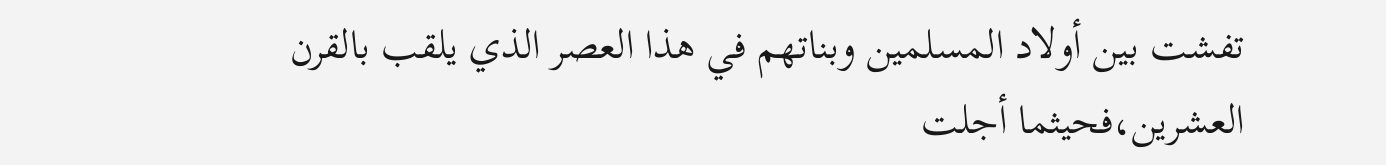تفشت بين أولاد المسلمين وبناتهم في هذا العصر الذي يلقب بالقرن العشرين،فحيثما أجلت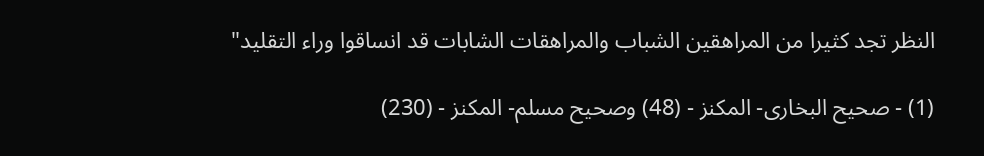النظر تجد كثيرا من المراهقين الشباب والمراهقات الشابات قد انساقوا وراء التقليد"

(1) - صحيح البخارى- المكنز - (48) وصحيح مسلم- المكنز - (230)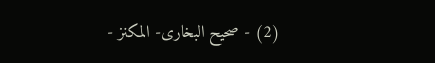(2) - صحيح البخارى- المكنز -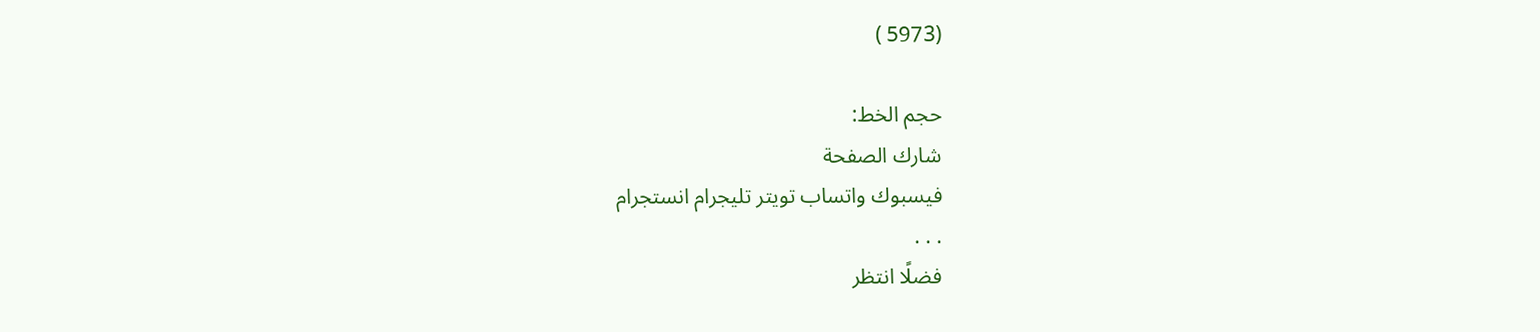(5973 )

حجم الخط:
شارك الصفحة
فيسبوك واتساب تويتر تليجرام انستجرام
. . .
فضلًا انتظر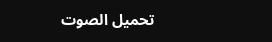تحميل الصوت